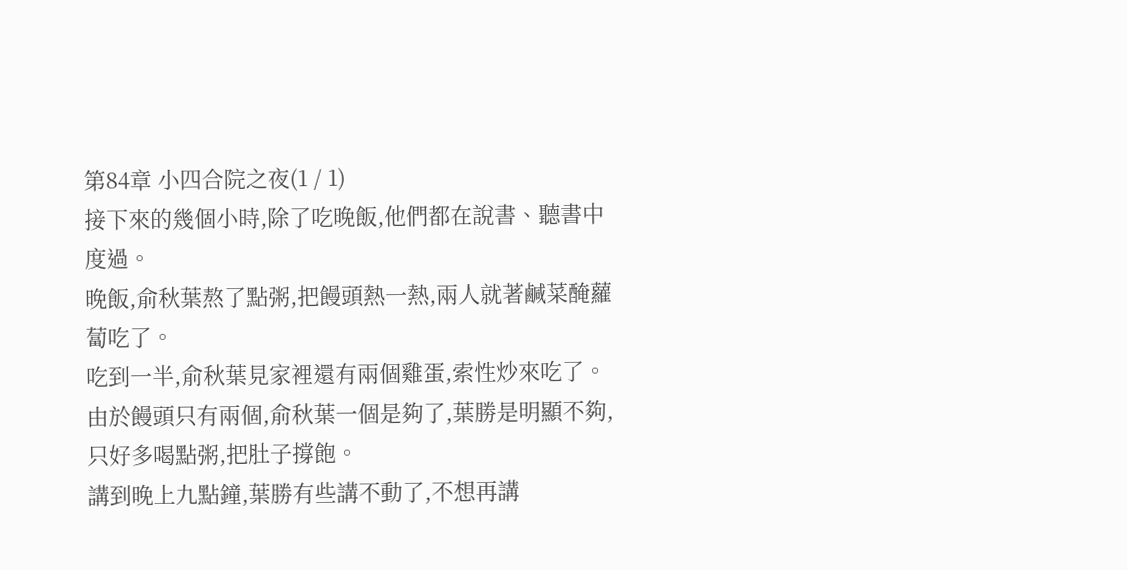第84章 小四合院之夜(1 / 1)
接下來的幾個小時,除了吃晚飯,他們都在說書、聽書中度過。
晚飯,俞秋葉熬了點粥,把饅頭熱一熱,兩人就著鹹菜醃蘿蔔吃了。
吃到一半,俞秋葉見家裡還有兩個雞蛋,索性炒來吃了。
由於饅頭只有兩個,俞秋葉一個是夠了,葉勝是明顯不夠,只好多喝點粥,把肚子撐飽。
講到晚上九點鐘,葉勝有些講不動了,不想再講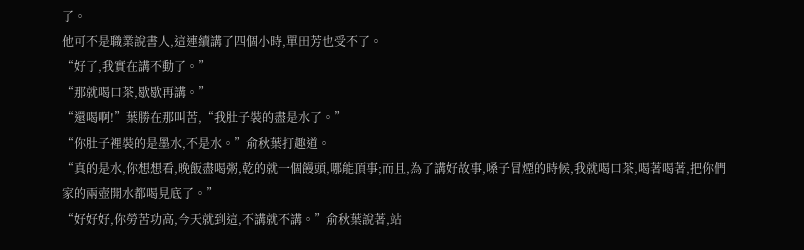了。
他可不是職業說書人,這連續講了四個小時,單田芳也受不了。
“好了,我實在講不動了。”
“那就喝口茶,歇歇再講。”
“還喝啊!”葉勝在那叫苦,“我肚子裝的盡是水了。”
“你肚子裡裝的是墨水,不是水。”俞秋葉打趣道。
“真的是水,你想想看,晚飯盡喝粥,乾的就一個饅頭,哪能頂事;而且,為了講好故事,嗓子冒煙的時候,我就喝口茶,喝著喝著,把你們家的兩壺開水都喝見底了。”
“好好好,你勞苦功高,今天就到這,不講就不講。”俞秋葉說著,站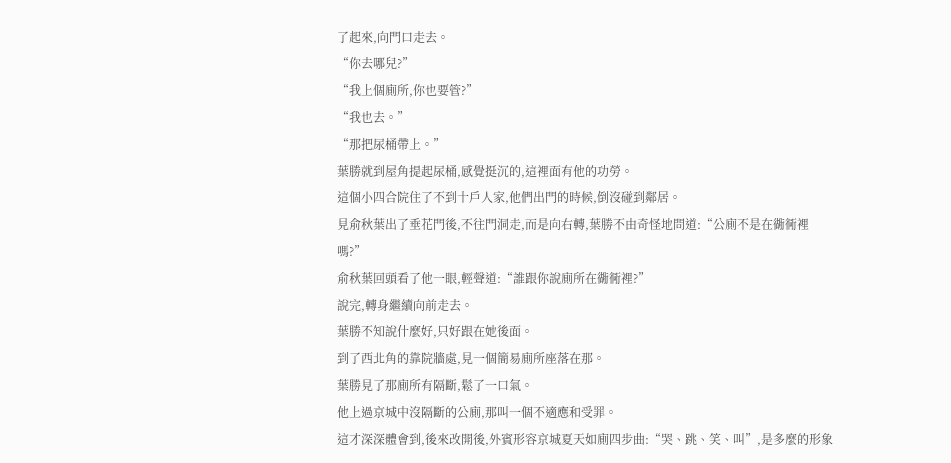了起來,向門口走去。
“你去哪兒?”
“我上個廁所,你也要管?”
“我也去。”
“那把尿桶帶上。”
葉勝就到屋角提起尿桶,感覺挺沉的,這裡面有他的功勞。
這個小四合院住了不到十戶人家,他們出門的時候,倒沒碰到鄰居。
見俞秋葉出了垂花門後,不往門洞走,而是向右轉,葉勝不由奇怪地問道:“公廁不是在衚衕裡嗎?”
俞秋葉回頭看了他一眼,輕聲道:“誰跟你說廁所在衚衕裡?”
說完,轉身繼續向前走去。
葉勝不知說什麼好,只好跟在她後面。
到了西北角的靠院牆處,見一個簡易廁所座落在那。
葉勝見了那廁所有隔斷,鬆了一口氣。
他上過京城中沒隔斷的公廁,那叫一個不適應和受罪。
這才深深體會到,後來改開後,外賓形容京城夏天如廁四步曲:“哭、跳、笑、叫”,是多麼的形象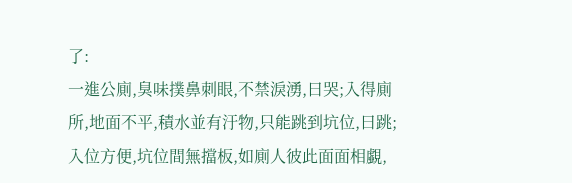了:
一進公廁,臭味撲鼻刺眼,不禁淚湧,曰哭;入得廁所,地面不平,積水並有汙物,只能跳到坑位,曰跳;入位方便,坑位間無擋板,如廁人彼此面面相覷,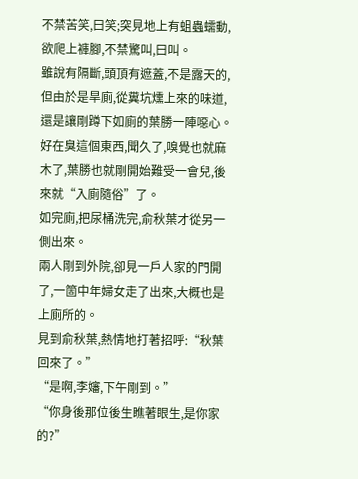不禁苦笑,曰笑;突見地上有蛆蟲蠕動,欲爬上褲腳,不禁驚叫,曰叫。
雖說有隔斷,頭頂有遮蓋,不是露天的,但由於是旱廁,從糞坑燻上來的味道,還是讓剛蹲下如廁的葉勝一陣噁心。
好在臭這個東西,聞久了,嗅覺也就麻木了,葉勝也就剛開始難受一會兒,後來就“入廁隨俗”了。
如完廁,把尿桶洗完,俞秋葉才從另一側出來。
兩人剛到外院,卻見一戶人家的門開了,一箇中年婦女走了出來,大概也是上廁所的。
見到俞秋葉,熱情地打著招呼:“秋葉回來了。”
“是啊,李嬸,下午剛到。”
“你身後那位後生瞧著眼生,是你家的?”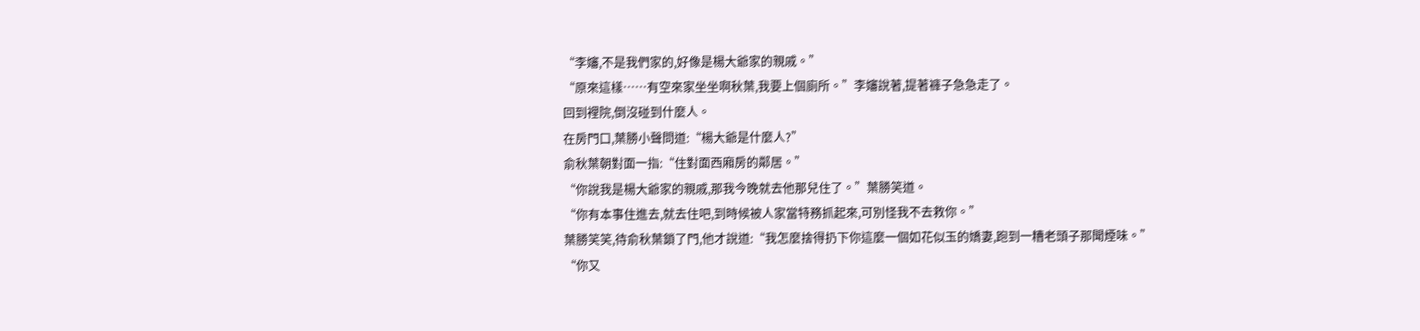“李嬸,不是我們家的,好像是楊大爺家的親戚。”
“原來這樣……有空來家坐坐啊秋葉,我要上個廁所。”李嬸說著,提著褲子急急走了。
回到裡院,倒沒碰到什麼人。
在房門口,葉勝小聲問道:“楊大爺是什麼人?”
俞秋葉朝對面一指:“住對面西廂房的鄰居。”
“你說我是楊大爺家的親戚,那我今晚就去他那兒住了。”葉勝笑道。
“你有本事住進去,就去住吧,到時候被人家當特務抓起來,可別怪我不去救你。”
葉勝笑笑,待俞秋葉鎖了門,他才說道:“我怎麼捨得扔下你這麼一個如花似玉的嬌妻,跑到一糟老頭子那聞煙味。”
“你又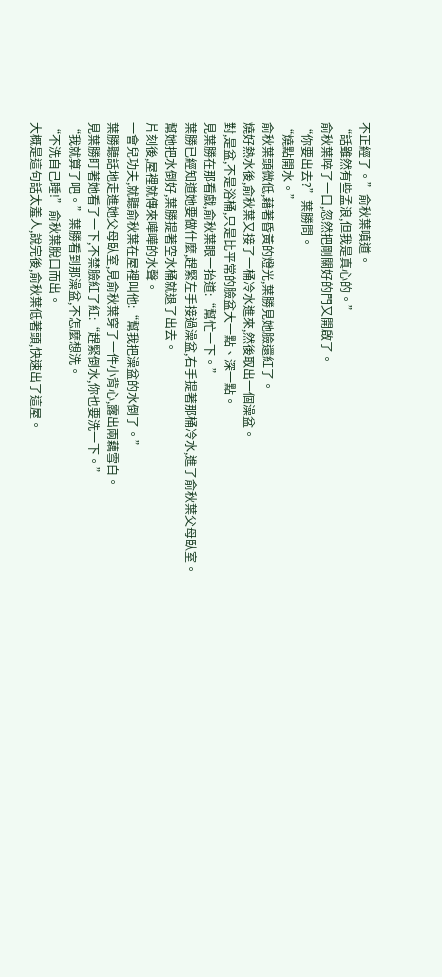不正經了。”俞秋葉嗔道。
“話雖然有些孟浪,但我是真心的。”
俞秋葉啐了一口,忽然把剛關好的門又開啟了。
“你要出去?”葉勝問。
“燒點開水。”
俞秋葉頭微低,藉著昏黃的燈光,葉勝見她臉還紅了。
燒好熱水後,俞秋葉又接了一桶冷水進來,然後取出一個澡盆。
對,是盆,不是浴桶,只是比平常的臉盆大一點、深一點。
見葉勝在那看戲,俞秋葉眼一抬道:“幫忙一下。”
葉勝已經知道她要做什麼,趕緊左手接過澡盆,右手提著那桶冷水,進了俞秋葉父母臥室。
幫她把水倒好,葉勝提著空水桶就退了出去。
片刻後,屋裡就傳來嘩嘩的水聲。
一會兒功夫,就聽俞秋葉在屋裡叫他:“幫我把澡盆的水倒了。”
葉勝聽話地走進她父母臥室,見俞秋葉穿了一件小背心,露出兩藕雪白。
見葉勝盯著她看了一下,不禁臉紅了紅:“趕緊倒水,你也要洗一下。”
“我就算了吧。”葉勝看到那澡盆,不怎麼想洗。
“不洗自己睡!”俞秋葉脫口而出。
大概是這句話太羞人,說完後,俞秋葉低著頭,快速出了這屋。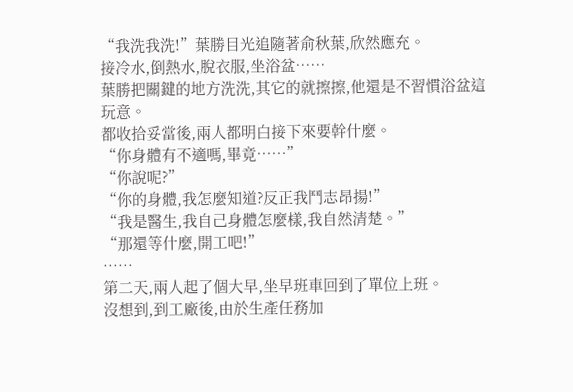“我洗我洗!”葉勝目光追隨著俞秋葉,欣然應充。
接冷水,倒熱水,脫衣服,坐浴盆……
葉勝把關鍵的地方洗洗,其它的就擦擦,他還是不習慣浴盆這玩意。
都收拾妥當後,兩人都明白接下來要幹什麼。
“你身體有不適嗎,畢竟……”
“你說呢?”
“你的身體,我怎麼知道?反正我鬥志昂揚!”
“我是醫生,我自己身體怎麼樣,我自然清楚。”
“那還等什麼,開工吧!”
……
第二天,兩人起了個大早,坐早班車回到了單位上班。
沒想到,到工廠後,由於生產任務加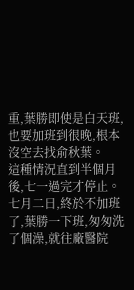重,葉勝即使是白天班,也要加班到很晚,根本沒空去找俞秋葉。
這種情況直到半個月後,七一過完才停止。
七月二日,終於不加班了,葉勝一下班,匆匆洗了個澡,就往廠醫院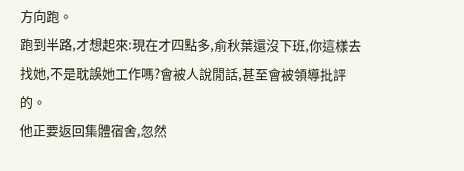方向跑。
跑到半路,才想起來:現在才四點多,俞秋葉還沒下班,你這樣去找她,不是耽誤她工作嗎?會被人說閒話,甚至會被領導批評的。
他正要返回集體宿舍,忽然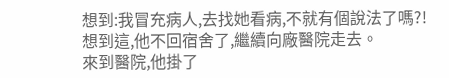想到:我冒充病人,去找她看病,不就有個說法了嗎?!
想到這,他不回宿舍了,繼續向廠醫院走去。
來到醫院,他掛了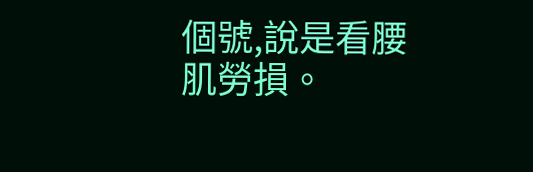個號,說是看腰肌勞損。